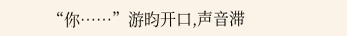“你……”游昀开口,声音滞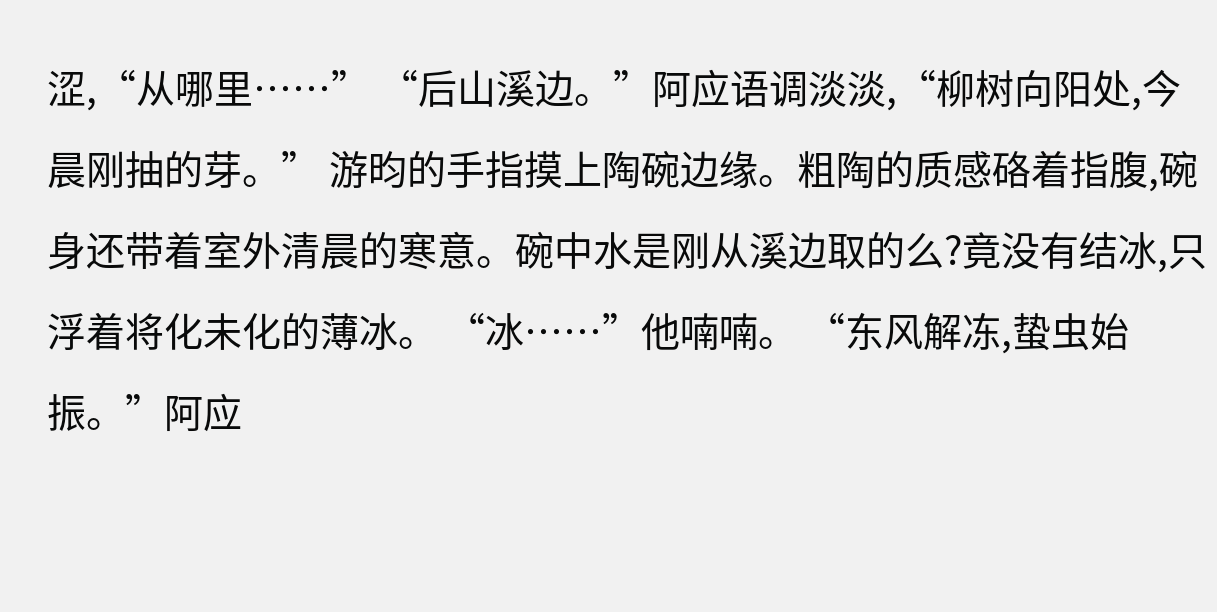涩,“从哪里……” “后山溪边。”阿应语调淡淡,“柳树向阳处,今晨刚抽的芽。” 游昀的手指摸上陶碗边缘。粗陶的质感硌着指腹,碗身还带着室外清晨的寒意。碗中水是刚从溪边取的么?竟没有结冰,只浮着将化未化的薄冰。 “冰……”他喃喃。 “东风解冻,蛰虫始振。”阿应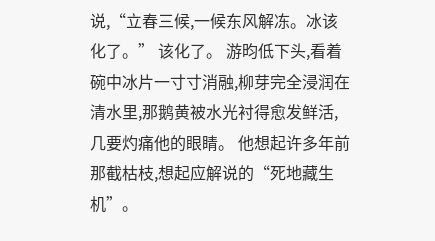说,“立春三候,一候东风解冻。冰该化了。” 该化了。 游昀低下头,看着碗中冰片一寸寸消融,柳芽完全浸润在清水里,那鹅黄被水光衬得愈发鲜活,几要灼痛他的眼睛。 他想起许多年前那截枯枝,想起应解说的“死地藏生机”。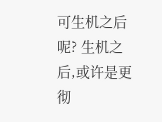可生机之后呢? 生机之后,或许是更彻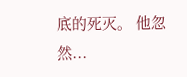底的死灭。 他忽然...